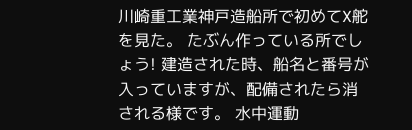川崎重工業神戸造船所で初めてX舵を見た。 たぶん作っている所でしょう! 建造された時、船名と番号が入っていますが、配備されたら消される様です。 水中運動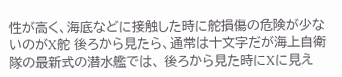性が高く、海底などに接触した時に舵損傷の危険が少ないのがX舵 後ろから見たら、通常は十文字だが海上自衛隊の最新式の潜水艦では、 後ろから見た時にXに見え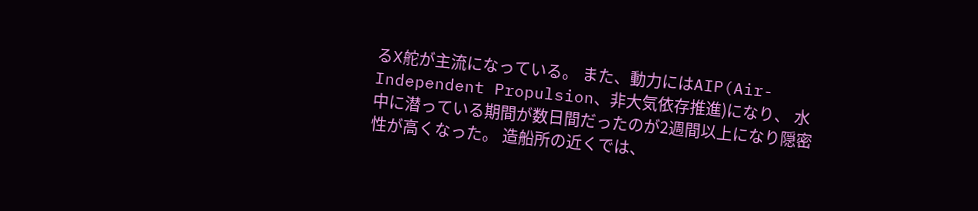るX舵が主流になっている。 また、動力にはAIP(Air-Independent Propulsion、非大気依存推進)になり、 水中に潜っている期間が数日間だったのが2週間以上になり隠密性が高くなった。 造船所の近くでは、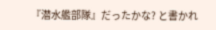『潜水艦部隊』だったかな? と書かれ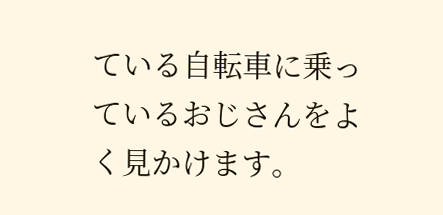ている自転車に乗っているおじさんをよく見かけます。